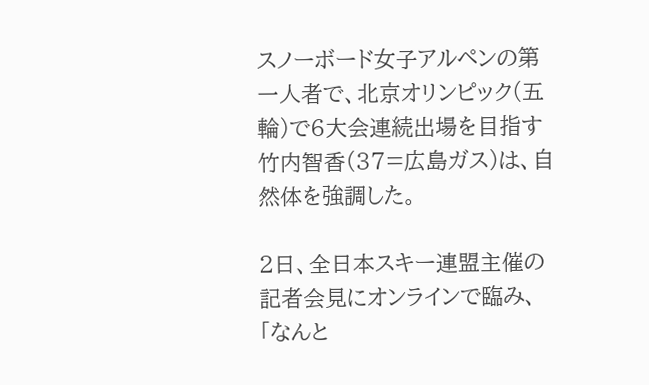スノーボード女子アルペンの第一人者で、北京オリンピック(五輪)で6大会連続出場を目指す竹内智香(37=広島ガス)は、自然体を強調した。

2日、全日本スキー連盟主催の記者会見にオンラインで臨み、「なんと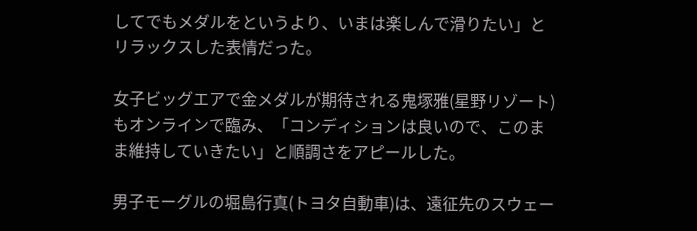してでもメダルをというより、いまは楽しんで滑りたい」とリラックスした表情だった。

女子ビッグエアで金メダルが期待される鬼塚雅(星野リゾート)もオンラインで臨み、「コンディションは良いので、このまま維持していきたい」と順調さをアピールした。

男子モーグルの堀島行真(トヨタ自動車)は、遠征先のスウェー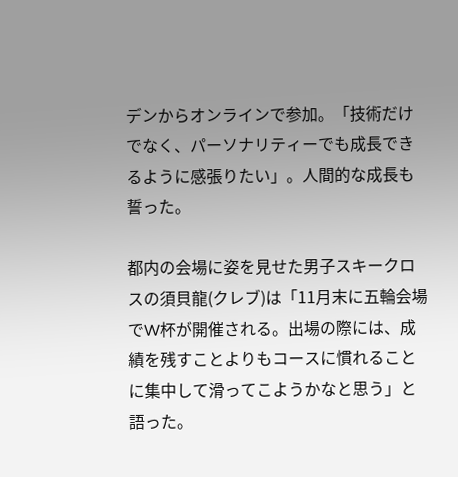デンからオンラインで参加。「技術だけでなく、パーソナリティーでも成長できるように感張りたい」。人間的な成長も誓った。

都内の会場に姿を見せた男子スキークロスの須貝龍(クレブ)は「11月末に五輪会場でW杯が開催される。出場の際には、成績を残すことよりもコースに慣れることに集中して滑ってこようかなと思う」と語った。